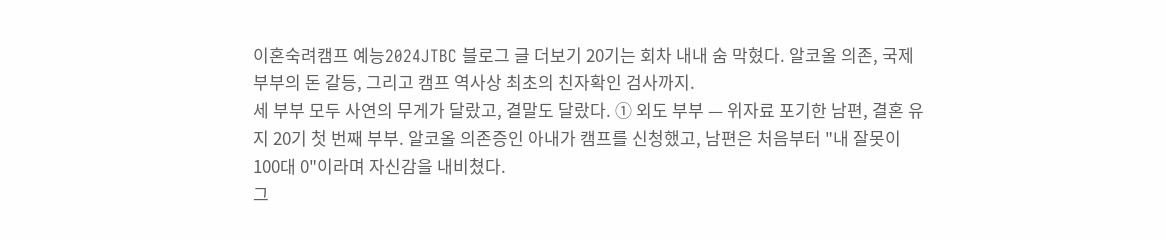이혼숙려캠프 예능2024JTBC 블로그 글 더보기 20기는 회차 내내 숨 막혔다. 알코올 의존, 국제 부부의 돈 갈등, 그리고 캠프 역사상 최초의 친자확인 검사까지.
세 부부 모두 사연의 무게가 달랐고, 결말도 달랐다. ① 외도 부부 — 위자료 포기한 남편, 결혼 유지 20기 첫 번째 부부. 알코올 의존증인 아내가 캠프를 신청했고, 남편은 처음부터 "내 잘못이 100대 0"이라며 자신감을 내비쳤다.
그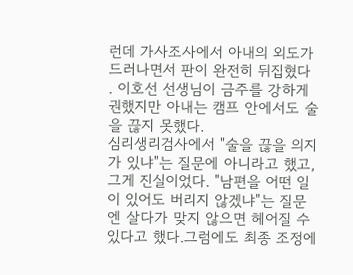런데 가사조사에서 아내의 외도가 드러나면서 판이 완전히 뒤집혔다 . 이호선 선생님이 금주를 강하게 권했지만 아내는 캠프 안에서도 술을 끊지 못했다.
심리생리검사에서 "술을 끊을 의지가 있냐"는 질문에 아니라고 했고, 그게 진실이었다. "남편을 어떤 일이 있어도 버리지 않겠냐"는 질문엔 살다가 맞지 않으면 헤어질 수 있다고 했다.그럼에도 최종 조정에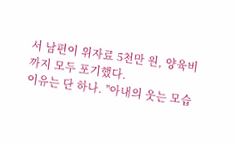서 남편이 위자료 5천만 원, 양육비까지 모두 포기했다.
이유는 단 하나. "아내의 웃는 모습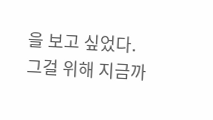을 보고 싶었다.
그걸 위해 지금까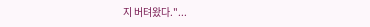지 버텨왔다."...